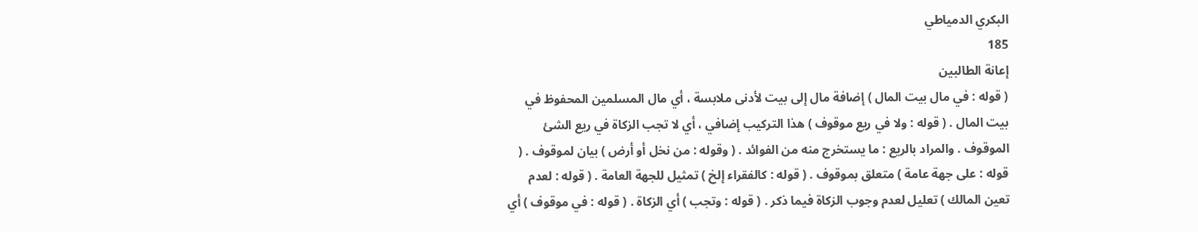البكري الدمياطي
185
إعانة الطالبين
( قوله : في مال بيت المال ) إضافة مال إلى بيت لأدنى ملابسة ، أي مال المسلمين المحفوظ في بيت المال . ( قوله : ولا في ريع موقوف ) هذا التركيب إضافي ، أي لا تجب الزكاة في ريع الشئ الموقوف . والمراد بالريع : ما يستخرج منه من الفوائد . ( وقوله : من نخل أو أرض ) بيان لموقوف . ( قوله : على جهة عامة ) متعلق بموقوف . ( قوله : كالفقراء إلخ ) تمثيل للجهة العامة . ( قوله : لعدم تعين المالك ) تعليل لعدم وجوب الزكاة فيما ذكر . ( قوله : وتجب ) أي الزكاة . ( قوله : في موقوف ) أي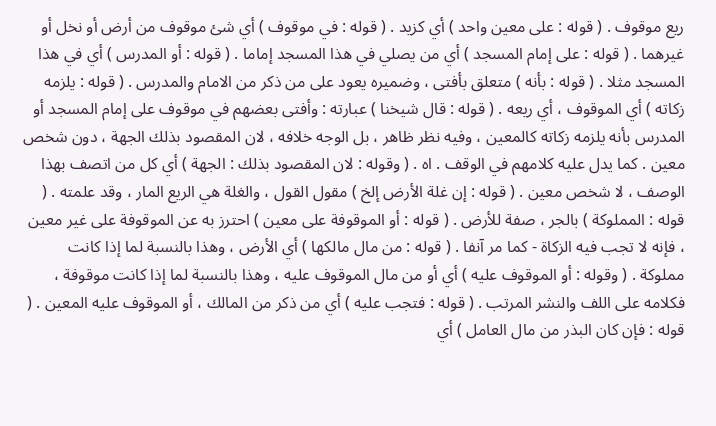ريع موقوف . ( قوله : على معين واحد ) أي كزيد . ( قوله : في موقوف ) أي شئ موقوف من أرض أو نخل أو غيرهما . ( قوله : على إمام المسجد ) أي من يصلي في هذا المسجد إماما . ( قوله : أو المدرس ) أي في هذا المسجد مثلا . ( قوله : بأنه ) متعلق بأفتى ، وضميره يعود على من ذكر من الامام والمدرس . ( قوله : يلزمه زكاته ) أي الموقوف ، أي ريعه . ( قوله : قال شيخنا ) عبارته : وأفتى بعضهم في موقوف على إمام المسجد أو المدرس بأنه يلزمه زكاته كالمعين ، وفيه نظر ظاهر ، بل الوجه خلافه ، لان المقصود بذلك الجهة ، دون شخص معين . كما يدل عليه كلامهم في الوقف . اه . ( وقوله : لان المقصود بذلك : الجهة ) أي كل من اتصف بهذا الوصف ، لا شخص معين . ( قوله : إن غلة الأرض إلخ ) مقول القول ، والغلة هي الريع المار ، وقد علمته . ( قوله : المملوكة ) بالجر ، صفة للأرض . ( قوله : أو الموقوفة على معين ) احترز به عن الموقوفة على غير معين ، فإنه لا تجب فيه الزكاة - كما مر آنفا . ( قوله : من مال مالكها ) أي الأرض ، وهذا بالنسبة لما إذا كانت مملوكة . ( وقوله : أو الموقوف عليه ) أي أو من مال الموقوف عليه ، وهذا بالنسبة لما إذا كانت موقوفة ، فكلامه على اللف والنشر المرتب . ( قوله : فتجب عليه ) أي من ذكر من المالك ، أو الموقوف عليه المعين . ( قوله : فإن كان البذر من مال العامل ) أي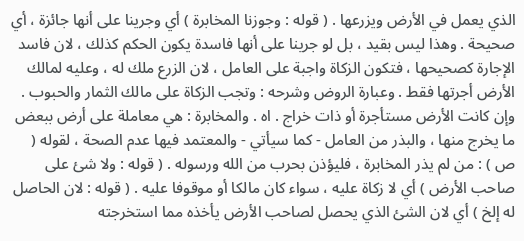الذي يعمل في الأرض ويزرعها . ( قوله : وجوزنا المخابرة ) أي وجرينا على أنها جائزة ، أي صحيحة . وهذا ليس بقيد ، بل لو جرينا على أنها فاسدة يكون الحكم كذلك ، لان فاسد الإجارة كصحيحها ، فتكون الزكاة واجبة على العامل ، لان الزرع ملك له ، وعليه لمالك الأرض أجرتها فقط . وعبارة الروض وشرحه : وتجب الزكاة على مالك الثمار والحبوب . وإن كانت الأرض مستأجرة أو ذات خراج . اه . والمخابرة : هي معاملة على أرض ببعض ما يخرج منها ، والبذر من العامل - كما سيأتي - والمعتمد فيها عدم الصحة ، لقوله ( ص ) : من لم يذر المخابرة ، فليؤذن بحرب من الله ورسوله . ( قوله : ولا شئ على صاحب الأرض ) أي لا زكاة عليه ، سواء كان مالكا أو موقوفا عليه . ( قوله : لان الحاصل له إلخ ) أي لان الشئ الذي يحصل لصاحب الأرض يأخذه مما استخرجته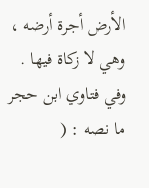الأرض أجرة أرضه ، وهي لا زكاة فيها . وفي فتاوي ابن حجر ما نصه : (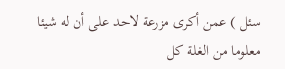سئل ) عمن أكرى مزرعة لاحد على أن له شيئا معلوما من الغلة كل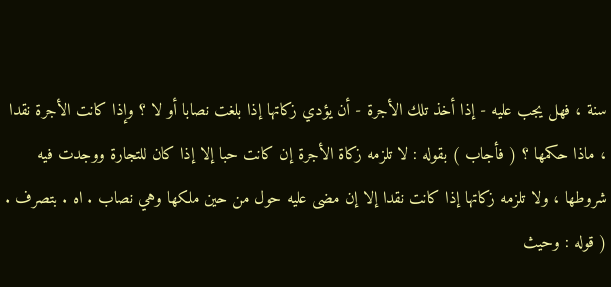سنة ، فهل يجب عليه - إذا أخذ تلك الأجرة - أن يؤدي زكاتها إذا بلغت نصابا أو لا ؟ وإذا كانت الأجرة نقدا ، ماذا حكمها ؟ ( فأجاب ) بقوله : لا تلزمه زكاة الأجرة إن كانت حبا إلا إذا كان للتجارة ووجدت فيه شروطها ، ولا تلزمه زكاتها إذا كانت نقدا إلا إن مضى عليه حول من حين ملكها وهي نصاب . اه . بتصرف . ( قوله : وحيث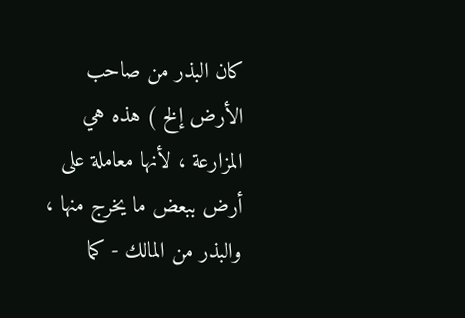كان البذر من صاحب الأرض إلخ ) هذه هي المزارعة ، لأنها معاملة على أرض ببعض ما يخرج منها ، والبذر من المالك - كما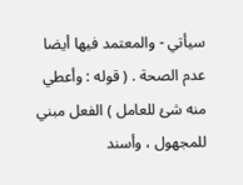سيأتي - والمعتمد فيها أيضا عدم الصحة . ( قوله : وأعطي منه شئ للعامل ) الفعل مبني للمجهول ، وأسند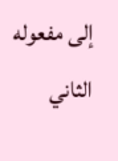إلى مفعوله الثاني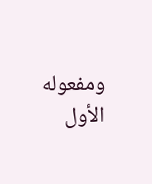ومفعوله الأول